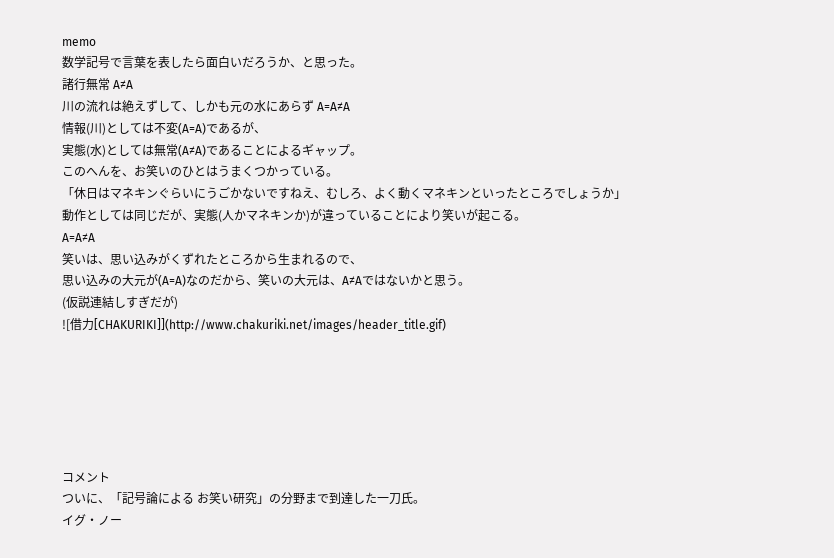memo
数学記号で言葉を表したら面白いだろうか、と思った。
諸行無常 A≠A
川の流れは絶えずして、しかも元の水にあらず A=A≠A
情報(川)としては不変(A=A)であるが、
実態(水)としては無常(A≠A)であることによるギャップ。
このへんを、お笑いのひとはうまくつかっている。
「休日はマネキンぐらいにうごかないですねえ、むしろ、よく動くマネキンといったところでしょうか」
動作としては同じだが、実態(人かマネキンか)が違っていることにより笑いが起こる。
A=A≠A
笑いは、思い込みがくずれたところから生まれるので、
思い込みの大元が(A=A)なのだから、笑いの大元は、A≠Aではないかと思う。
(仮説連結しすぎだが)
![借力[CHAKURIKI]](http://www.chakuriki.net/images/header_title.gif)






コメント
ついに、「記号論による お笑い研究」の分野まで到達した一刀氏。
イグ・ノー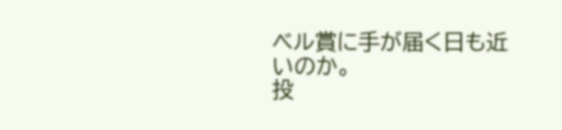ベル賞に手が届く日も近いのか。
投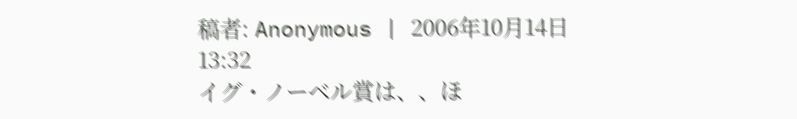稿者: Anonymous | 2006年10月14日 13:32
イグ・ノーベル賞は、、ほ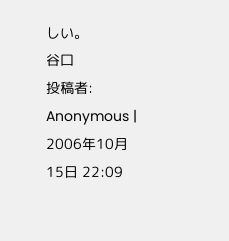しい。
谷口
投稿者: Anonymous | 2006年10月15日 22:09